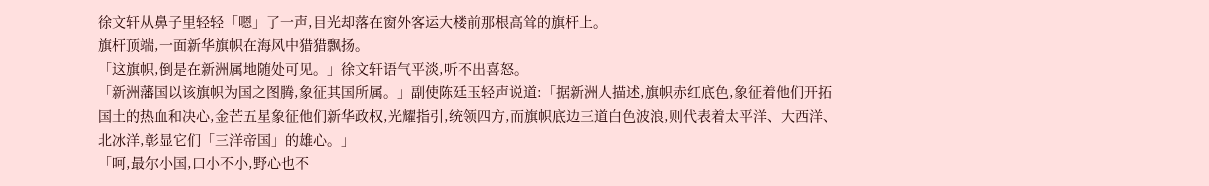徐文轩从鼻子里轻轻「嗯」了一声,目光却落在窗外客运大楼前那根高耸的旗杆上。
旗杆顶端,一面新华旗帜在海风中猎猎飘扬。
「这旗帜,倒是在新洲属地随处可见。」徐文轩语气平淡,听不出喜怒。
「新洲藩国以该旗帜为国之图腾,象征其国所属。」副使陈廷玉轻声说道:「据新洲人描述,旗帜赤红底色,象征着他们开拓国土的热血和决心,金芒五星象征他们新华政权,光耀指引,统领四方,而旗帜底边三道白色波浪,则代表着太平洋、大西洋、北冰洋,彰显它们「三洋帝国」的雄心。」
「呵,最尔小国,口小不小,野心也不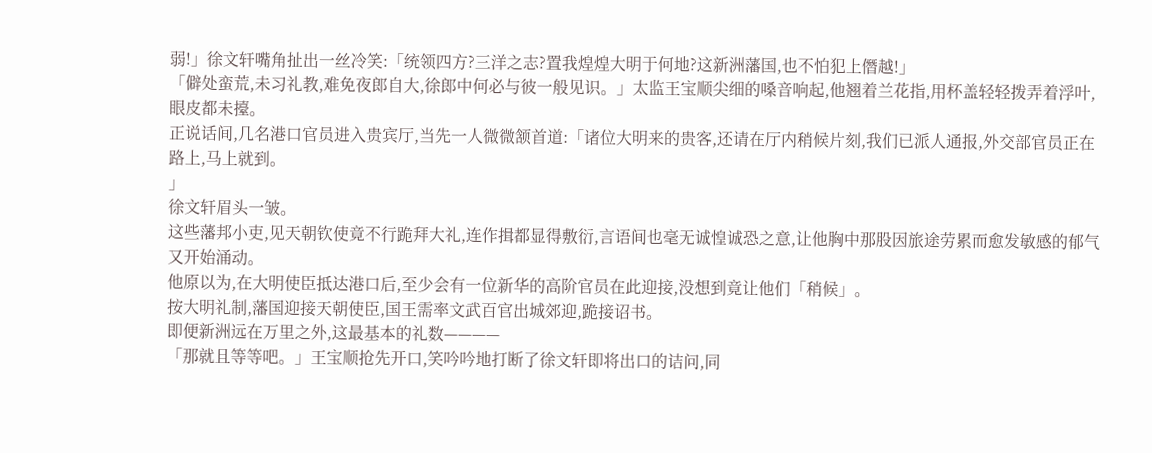弱!」徐文轩嘴角扯出一丝冷笑:「统领四方?三洋之志?置我煌煌大明于何地?这新洲藩国,也不怕犯上僭越!」
「僻处蛮荒,未习礼教,难免夜郎自大,徐郎中何必与彼一般见识。」太监王宝顺尖细的嗓音响起,他翘着兰花指,用杯盖轻轻拨弄着浮叶,眼皮都未擡。
正说话间,几名港口官员进入贵宾厅,当先一人微微颔首道:「诸位大明来的贵客,还请在厅内稍候片刻,我们已派人通报,外交部官员正在路上,马上就到。
」
徐文轩眉头一皱。
这些藩邦小吏,见天朝钦使竟不行跪拜大礼,连作揖都显得敷衍,言语间也毫无诚惶诚恐之意,让他胸中那股因旅途劳累而愈发敏感的郁气又开始涌动。
他原以为,在大明使臣抵达港口后,至少会有一位新华的高阶官员在此迎接,没想到竟让他们「稍候」。
按大明礼制,藩国迎接天朝使臣,国王需率文武百官出城郊迎,跪接诏书。
即便新洲远在万里之外,这最基本的礼数————
「那就且等等吧。」王宝顺抢先开口,笑吟吟地打断了徐文轩即将出口的诘问,同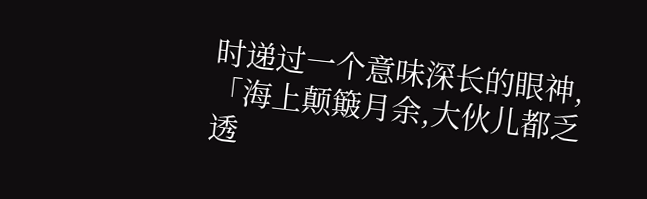时递过一个意味深长的眼神,「海上颠簸月余,大伙儿都乏透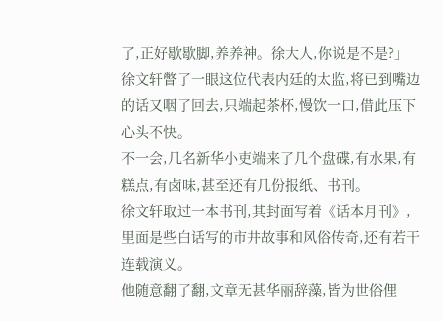了,正好歇歇脚,养养神。徐大人,你说是不是?」
徐文轩瞥了一眼这位代表内廷的太监,将已到嘴边的话又咽了回去,只端起茶杯,慢饮一口,借此压下心头不快。
不一会,几名新华小吏端来了几个盘碟,有水果,有糕点,有卤味,甚至还有几份报纸、书刊。
徐文轩取过一本书刊,其封面写着《话本月刊》,里面是些白话写的市井故事和风俗传奇,还有若干连载演义。
他随意翻了翻,文章无甚华丽辞藻,皆为世俗俚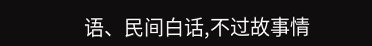语、民间白话,不过故事情